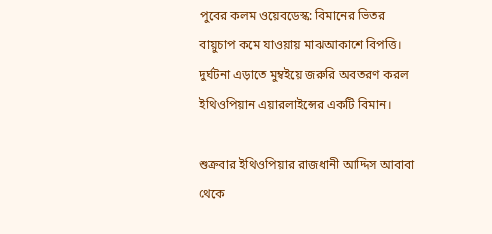পুবের কলম ওয়েবডেস্ক: বিমানের ভিতর বায়ুচাপ কমে যাওয়ায় মাঝআকাশে বিপত্তি। দুর্ঘটনা এড়াতে মুম্বইয়ে জরুরি অবতরণ করল ইথিওপিয়ান এয়ারলাইন্সের একটি বিমান।

শুক্রবার ইথিওপিয়ার রাজধানী আদ্দিস আবাবা থেকে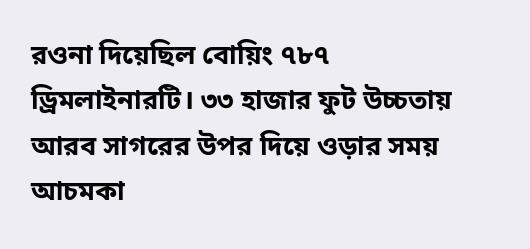রওনা দিয়েছিল বোয়িং ৭৮৭ ড্রিমলাইনারটি। ৩৩ হাজার ফুট উচ্চতায় আরব সাগরের উপর দিয়ে ওড়ার সময় আচমকা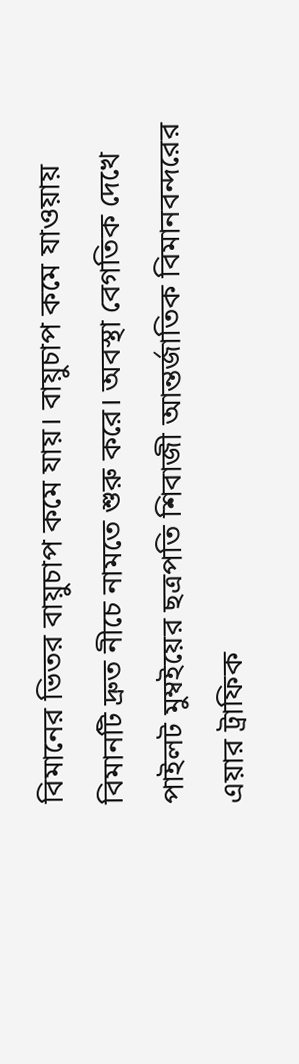বিমানের ভিতর বায়ুচাপ কমে যায়। বায়ুচাপ কমে যাওয়ায় বিমানটি দ্রুত নীচে নামতে শুরু করে। অবস্থা বেগতিক দেখে পাইলট মুম্বইয়ের ছত্রপতি শিবাজী আন্তর্জাতিক বিমানবন্দরের এয়ার ট্রাফিক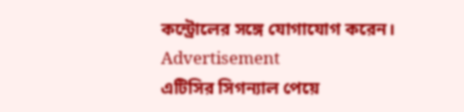কন্ট্রোলের সঙ্গে যোগাযোগ করেন।
Advertisement
এটিসির সিগন্যাল পেয়ে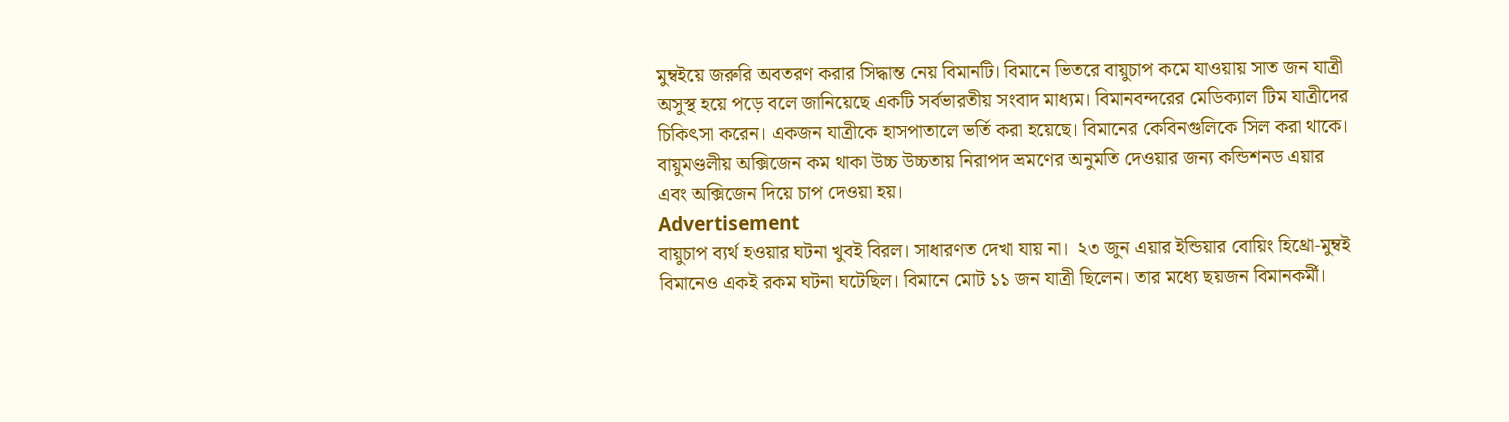মুম্বইয়ে জরুরি অবতরণ করার সিদ্ধান্ত নেয় বিমানটি। বিমানে ভিতরে বায়ুচাপ কমে যাওয়ায় সাত জন যাত্রী অসুস্থ হয়ে পড়ে বলে জানিয়েছে একটি সর্বভারতীয় সংবাদ মাধ্যম। বিমানবন্দরের মেডিক্যাল টিম যাত্রীদের চিকিৎসা করেন। একজন যাত্রীকে হাসপাতালে ভর্তি করা হয়েছে। বিমানের কেবিনগুলিকে সিল করা থাকে। বায়ুমণ্ডলীয় অক্সিজেন কম থাকা উচ্চ উচ্চতায় নিরাপদ ভ্রমণের অনুমতি দেওয়ার জন্য কন্ডিশনড এয়ার এবং অক্সিজেন দিয়ে চাপ দেওয়া হয়।
Advertisement
বায়ুচাপ ব্যর্থ হওয়ার ঘটনা খুবই বিরল। সাধারণত দেখা যায় না।  ২৩ জুন এয়ার ইন্ডিয়ার বোয়িং হিথ্রো-মুম্বই বিমানেও একই রকম ঘটনা ঘটেছিল। বিমানে মোট ১১ জন যাত্রী ছিলেন। তার মধ্যে ছয়জন বিমানকর্মী।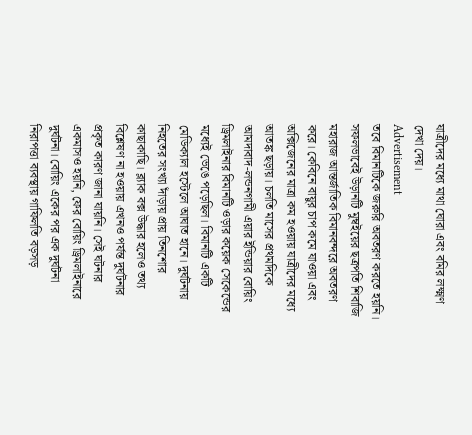যাত্রীদের মধ্যে মাথা ঘোরা এবং বমির লক্ষ্মণ দেখা দেয়।
Advertisement
তবে বিমানটিকে জরুরি অবতরণ করতে হয়নি। সফলভাবেই উড়ানটি মুম্বইয়ের ছত্রপতি শিবাজি মহারাজ আন্তর্জাতিক বিমানবন্দরে অবতরণ করে। কেবিনে বায়ুর চাপ কমে যাওয়া এবং অক্সিজেনের মাত্রা কম হওয়ায় যাত্রীদের মধ্যে আতঙ্ক ছড়ায়। চলতি মাসের প্রথমদিকে আমদাবাদ-লন্ডনগামী এয়ার ইন্ডিয়ার বোয়িং ড্রিমলাইনার বিমানটি ওড়ার কয়েক সেকেন্ডের মধ্যেই ভেঙে পড়েছিল। বিমানটি একটি মেডিক্যাল হস্টেলে আঘাত হানে। দুর্ঘটনায় নিহতের সংখ্যা দাঁড়ায় প্রায় তিনশোর কাছাকাছি। ব্ল্যাক বক্স উদ্ধার হলেও তথ্য বিশ্লেষণ না হওয়ায় এখনও পর্যন্ত দুর্ঘটনার প্রকৃত কারণ জানা যায়নি। সেই ঘটনার একমাসও হয়নি, ফের বোয়িং ড্রিমলাইনারে দুর্ঘটনা। বোয়িং একের পর এক দুর্ঘটনা নিরাপত্তা ব্যবস্থায় গাফিলতি বড়সড়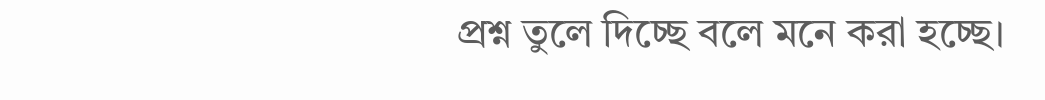প্রশ্ন তুলে দিচ্ছে বলে মনে করা হচ্ছে।